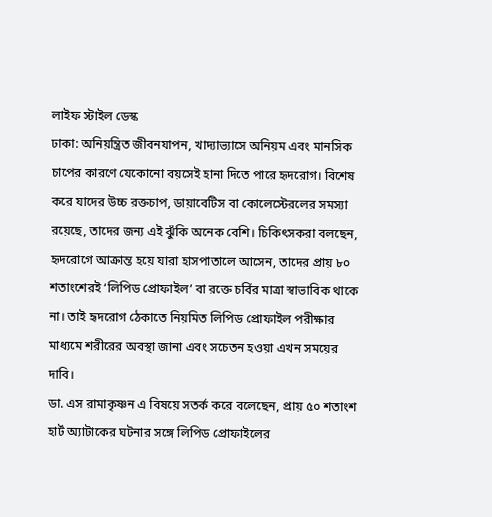লাইফ স্টাইল ডেস্ক
ঢাকা: অনিয়ন্ত্রিত জীবনযাপন, খাদ্যাভ্যাসে অনিয়ম এবং মানসিক চাপের কারণে যেকোনো বয়সেই হানা দিতে পারে হৃদরোগ। বিশেষ করে যাদের উচ্চ রক্তচাপ, ডায়াবেটিস বা কোলেস্টেরলের সমস্যা রয়েছে, তাদের জন্য এই ঝুঁকি অনেক বেশি। চিকিৎসকরা বলছেন, হৃদরোগে আক্রান্ত হয়ে যারা হাসপাতালে আসেন, তাদের প্রায় ৮০ শতাংশেরই ‘লিপিড প্রোফাইল’ বা রক্তে চর্বির মাত্রা স্বাভাবিক থাকে না। তাই হৃদরোগ ঠেকাতে নিয়মিত লিপিড প্রোফাইল পরীক্ষার মাধ্যমে শরীরের অবস্থা জানা এবং সচেতন হওয়া এখন সময়ের দাবি।
ডা. এস রামাকৃষ্ণন এ বিষয়ে সতর্ক করে বলেছেন, প্রায় ৫০ শতাংশ হার্ট অ্যাটাকের ঘটনার সঙ্গে লিপিড প্রোফাইলের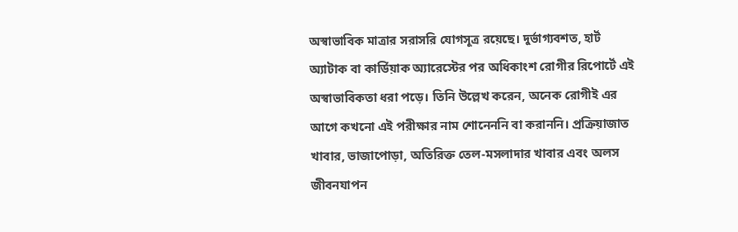অস্বাভাবিক মাত্রার সরাসরি যোগসূত্র রয়েছে। দুর্ভাগ্যবশত, হার্ট অ্যাটাক বা কার্ডিয়াক অ্যারেস্টের পর অধিকাংশ রোগীর রিপোর্টে এই অস্বাভাবিকতা ধরা পড়ে। তিনি উল্লেখ করেন, অনেক রোগীই এর আগে কখনো এই পরীক্ষার নাম শোনেননি বা করাননি। প্রক্রিয়াজাত খাবার, ভাজাপোড়া, অতিরিক্ত তেল-মসলাদার খাবার এবং অলস জীবনযাপন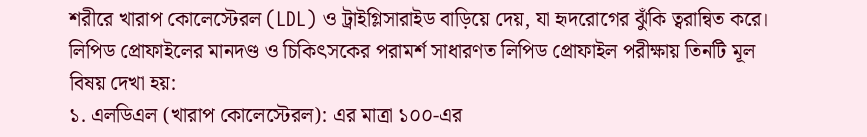শরীরে খারাপ কোলেস্টেরল (LDL) ও ট্রাইগ্লিসারাইড বাড়িয়ে দেয়, যা হৃদরোগের ঝুঁকি ত্বরান্বিত করে।
লিপিড প্রোফাইলের মানদণ্ড ও চিকিৎসকের পরামর্শ সাধারণত লিপিড প্রোফাইল পরীক্ষায় তিনটি মূল বিষয় দেখা হয়:
১. এলডিএল (খারাপ কোলেস্টেরল): এর মাত্রা ১০০-এর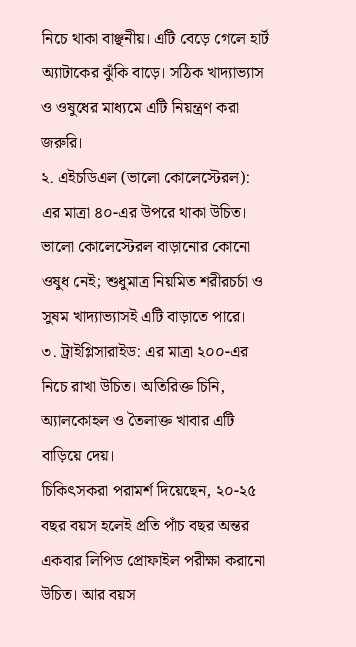নিচে থাকা বাঞ্ছনীয়। এটি বেড়ে গেলে হার্ট অ্যাটাকের ঝুঁকি বাড়ে। সঠিক খাদ্যাভ্যাস ও ওষুধের মাধ্যমে এটি নিয়ন্ত্রণ করা জরুরি।
২. এইচডিএল (ভালো কোলেস্টেরল): এর মাত্রা ৪০-এর উপরে থাকা উচিত। ভালো কোলেস্টেরল বাড়ানোর কোনো ওষুধ নেই; শুধুমাত্র নিয়মিত শরীরচর্চা ও সুষম খাদ্যাভ্যাসই এটি বাড়াতে পারে।
৩. ট্রাইগ্লিসারাইড: এর মাত্রা ২০০-এর নিচে রাখা উচিত। অতিরিক্ত চিনি, অ্যালকোহল ও তৈলাক্ত খাবার এটি বাড়িয়ে দেয়।
চিকিৎসকরা পরামর্শ দিয়েছেন, ২০-২৫ বছর বয়স হলেই প্রতি পাঁচ বছর অন্তর একবার লিপিড প্রোফাইল পরীক্ষা করানো উচিত। আর বয়স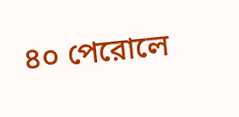৪০ পেরোলে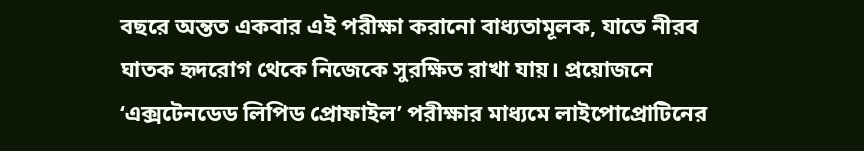বছরে অন্তত একবার এই পরীক্ষা করানো বাধ্যতামূলক, যাতে নীরব ঘাতক হৃদরোগ থেকে নিজেকে সুরক্ষিত রাখা যায়। প্রয়োজনে ‘এক্সটেনডেড লিপিড প্রোফাইল’ পরীক্ষার মাধ্যমে লাইপোপ্রোটিনের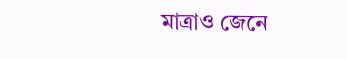মাত্রাও জেনে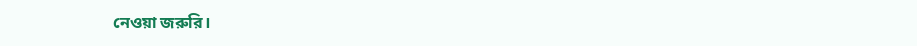নেওয়া জরুরি।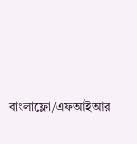বাংলাফ্লো/এফআইআর